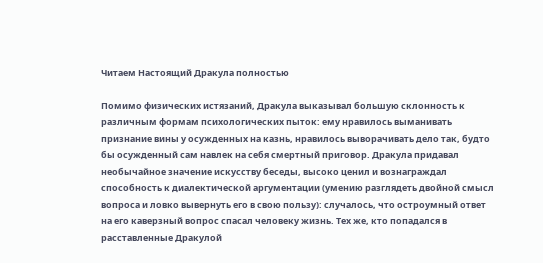Читаем Настоящий Дракула полностью

Помимо физических истязаний, Дракула выказывал большую склонность к различным формам психологических пыток: ему нравилось выманивать признание вины у осужденных на казнь, нравилось выворачивать дело так, будто бы осужденный сам навлек на себя смертный приговор. Дракула придавал необычайное значение искусству беседы, высоко ценил и вознаграждал способность к диалектической аргументации (умению разглядеть двойной смысл вопроса и ловко вывернуть его в свою пользу): случалось, что остроумный ответ на его каверзный вопрос спасал человеку жизнь. Тех же, кто попадался в расставленные Дракулой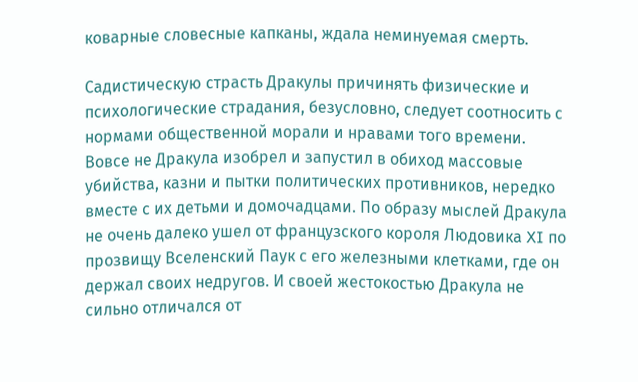коварные словесные капканы, ждала неминуемая смерть.

Садистическую страсть Дракулы причинять физические и психологические страдания, безусловно, следует соотносить с нормами общественной морали и нравами того времени. Вовсе не Дракула изобрел и запустил в обиход массовые убийства, казни и пытки политических противников, нередко вместе с их детьми и домочадцами. По образу мыслей Дракула не очень далеко ушел от французского короля Людовика XI по прозвищу Вселенский Паук с его железными клетками, где он держал своих недругов. И своей жестокостью Дракула не сильно отличался от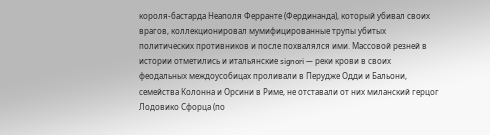короля-бастарда Неаполя Ферранте (Фердинанда), который убивал своих врагов, коллекционировал мумифицированные трупы убитых политических противников и после похвалялся ими. Массовой резней в истории отметились и итальянские signori — реки крови в своих феодальных междоусобицах проливали в Перудже Одди и Бальони, семейства Колонна и Орсини в Риме, не отставали от них миланский герцог Лодовико Сфорца (по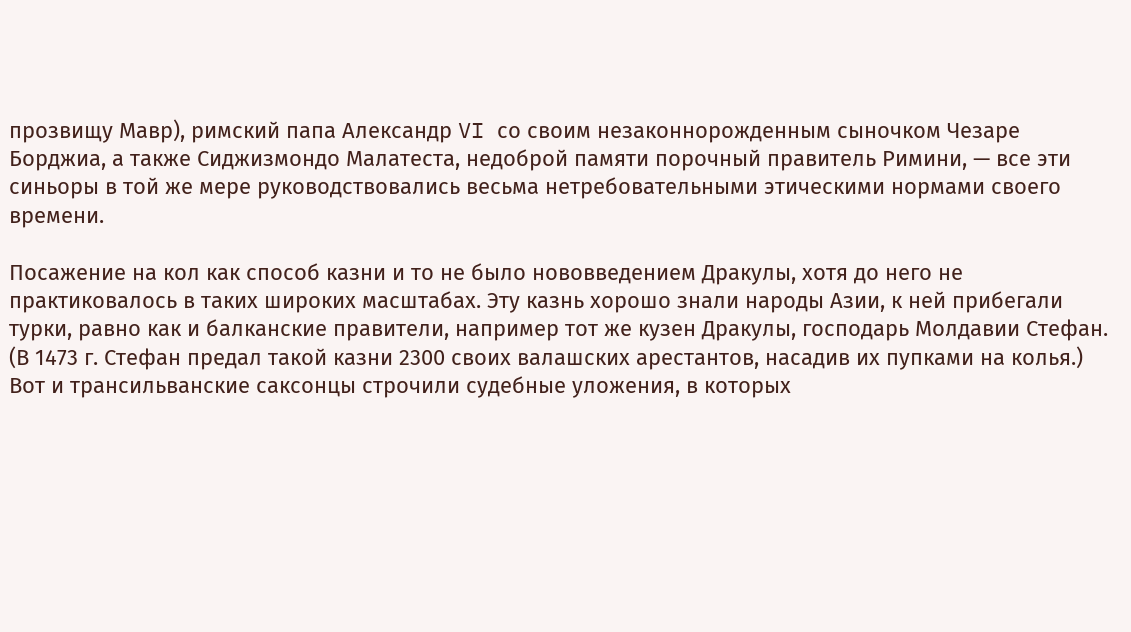прозвищу Мавр), римский папа Александр VI со своим незаконнорожденным сыночком Чезаре Борджиа, а также Сиджизмондо Малатеста, недоброй памяти порочный правитель Римини, — все эти синьоры в той же мере руководствовались весьма нетребовательными этическими нормами своего времени.

Посажение на кол как способ казни и то не было нововведением Дракулы, хотя до него не практиковалось в таких широких масштабах. Эту казнь хорошо знали народы Азии, к ней прибегали турки, равно как и балканские правители, например тот же кузен Дракулы, господарь Молдавии Стефан. (В 1473 г. Стефан предал такой казни 2300 своих валашских арестантов, насадив их пупками на колья.) Вот и трансильванские саксонцы строчили судебные уложения, в которых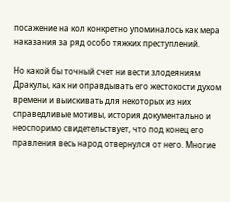посажение на кол конкретно упоминалось как мера наказания за ряд особо тяжких преступлений.

Но какой бы точный счет ни вести злодеяниям Дракулы, как ни оправдывать его жестокости духом времени и выискивать для некоторых из них справедливые мотивы, история документально и неоспоримо свидетельствует, что под конец его правления весь народ отвернулся от него. Многие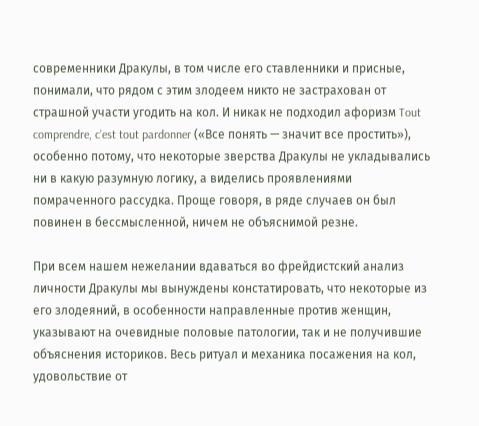современники Дракулы, в том числе его ставленники и присные, понимали, что рядом с этим злодеем никто не застрахован от страшной участи угодить на кол. И никак не подходил афоризм Tout comprendre, c’est tout pardonner («Все понять — значит все простить»), особенно потому, что некоторые зверства Дракулы не укладывались ни в какую разумную логику, а виделись проявлениями помраченного рассудка. Проще говоря, в ряде случаев он был повинен в бессмысленной, ничем не объяснимой резне.

При всем нашем нежелании вдаваться во фрейдистский анализ личности Дракулы мы вынуждены констатировать, что некоторые из его злодеяний, в особенности направленные против женщин, указывают на очевидные половые патологии, так и не получившие объяснения историков. Весь ритуал и механика посажения на кол, удовольствие от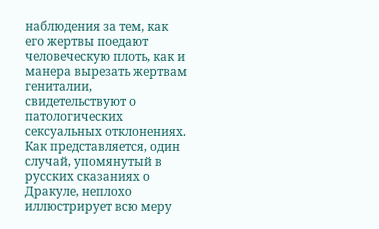наблюдения за тем, как его жертвы поедают человеческую плоть, как и манера вырезать жертвам гениталии, свидетельствуют о патологических сексуальных отклонениях. Как представляется, один случай, упомянутый в русских сказаниях о Дракуле, неплохо иллюстрирует всю меру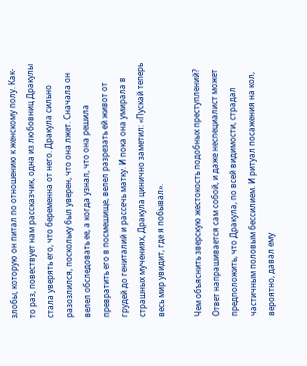злобы, которую он питал по отношению к женскому полу. Как-то раз, повествует нам рассказчик, одна из любовниц Дракулы стала уверять его, что беременна от него. Дракула сильно разозлился, поскольку был уверен, что она лжет. Сначала он велел обследовать ее, а когда узнал, что она решила превратить его в посмешище, велел разрезать ей живот от грудей до гениталий и рассечь матку. И пока она умирала в страшных мучениях, Дракула цинично заметил: «Пускай теперь весь мир увидит, где я побывал».

Чем объяснить зверскую жестокость подобных преступлений? Ответ напрашивается сам собой, и даже неспециалист может предположить, что Дракула, по всей видимости, страдал частичным половым бессилием. И ритуал посажения на кол, вероятно, давал ему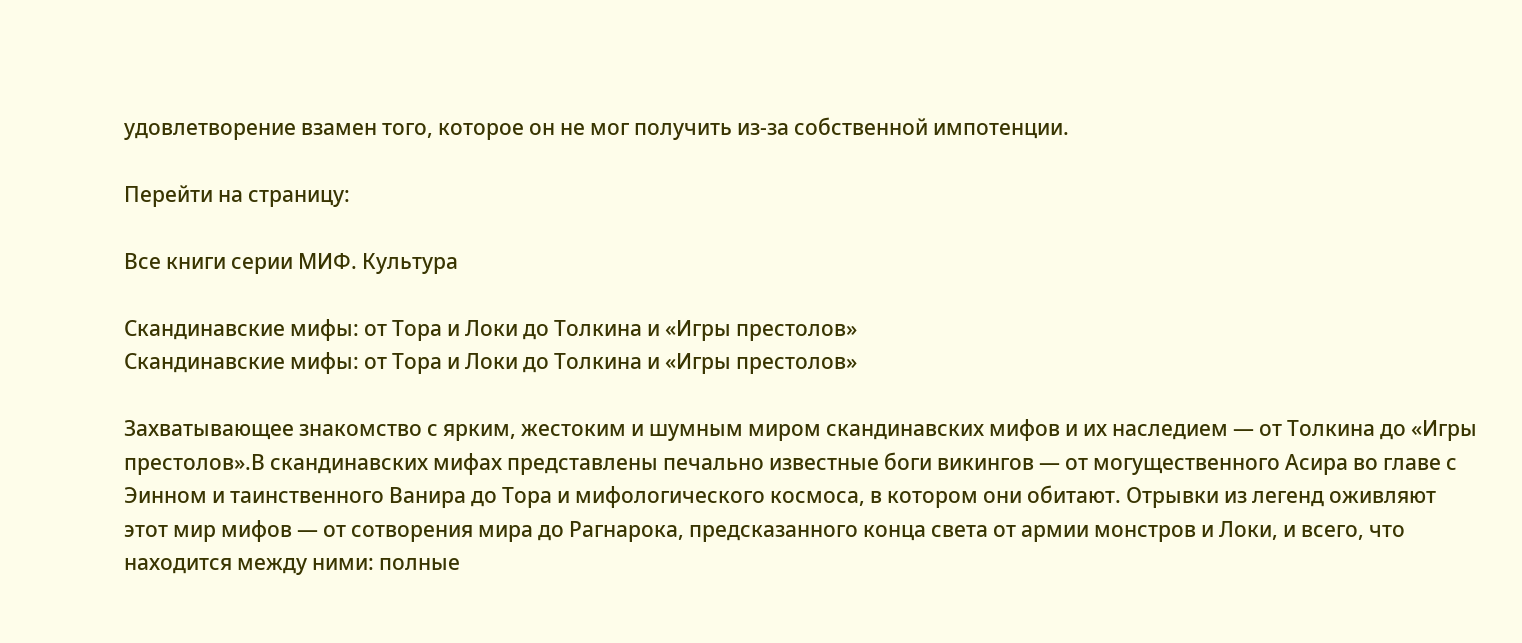удовлетворение взамен того, которое он не мог получить из-за собственной импотенции.

Перейти на страницу:

Все книги серии МИФ. Культура

Скандинавские мифы: от Тора и Локи до Толкина и «Игры престолов»
Скандинавские мифы: от Тора и Локи до Толкина и «Игры престолов»

Захватывающее знакомство с ярким, жестоким и шумным миром скандинавских мифов и их наследием — от Толкина до «Игры престолов».В скандинавских мифах представлены печально известные боги викингов — от могущественного Асира во главе с Эинном и таинственного Ванира до Тора и мифологического космоса, в котором они обитают. Отрывки из легенд оживляют этот мир мифов — от сотворения мира до Рагнарока, предсказанного конца света от армии монстров и Локи, и всего, что находится между ними: полные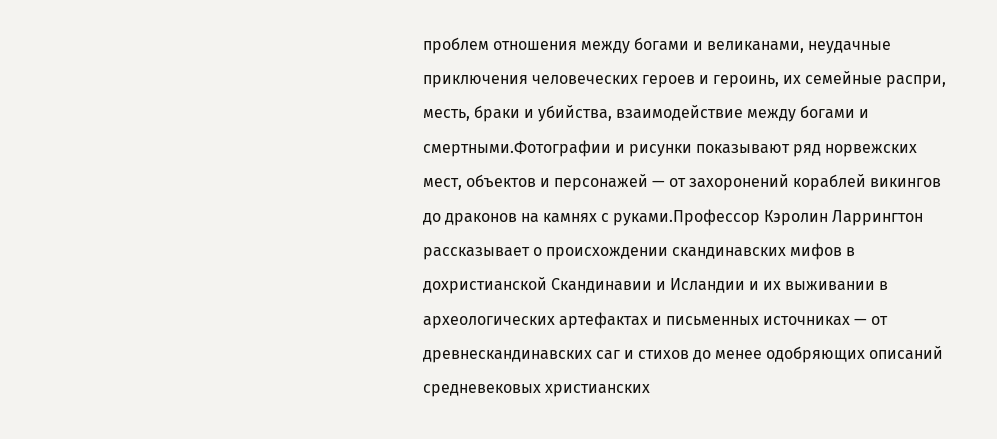проблем отношения между богами и великанами, неудачные приключения человеческих героев и героинь, их семейные распри, месть, браки и убийства, взаимодействие между богами и смертными.Фотографии и рисунки показывают ряд норвежских мест, объектов и персонажей — от захоронений кораблей викингов до драконов на камнях с руками.Профессор Кэролин Ларрингтон рассказывает о происхождении скандинавских мифов в дохристианской Скандинавии и Исландии и их выживании в археологических артефактах и письменных источниках — от древнескандинавских саг и стихов до менее одобряющих описаний средневековых христианских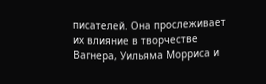писателей. Она прослеживает их влияние в творчестве Вагнера, Уильяма Морриса и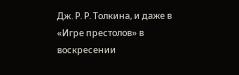Дж. Р. Р. Толкина, и даже в «Игре престолов» в воскресении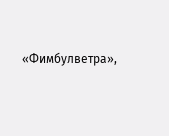«Фимбулветра»,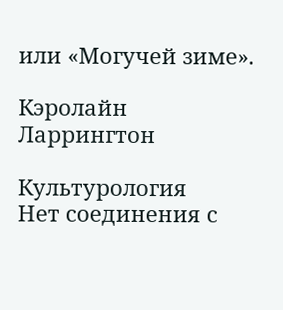или «Могучей зиме».

Кэролайн Ларрингтон

Культурология
Нет соединения с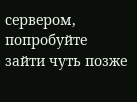сервером, попробуйте зайти чуть позже